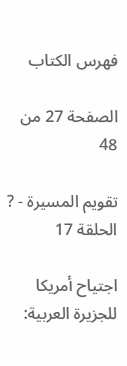فهرس الكتاب

الصفحة 27 من 48

تقويم المسيرة - ? الحلقة 17

اجتياح أمريكا للجزيرة العربية: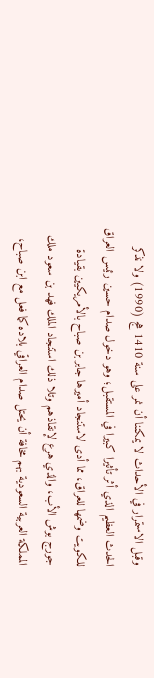وقبل الاستمرار في الأحداث لا يمكننا أن نمر على سنة 1410 هج (1990) ولا نذكر الحدث العظيم الذي أثر تأثيرا كبيرا في المستقبل؛ وهو دخول صدام حسين رئيس العراق للكويت وضمها للعراق، مما أدى لاستنجاد أميرها جابر بن صباح بالأمريكيين بقيادة جورج بوش الأب، والذي هرع لإنقاذهم وتلا ذلك استنجاد الملك فهد بن سعود ملك المملكة العربية السعودية بهم مخافة أن يحتل صدام العراقي بلاده كما فعل مع ابن صباح،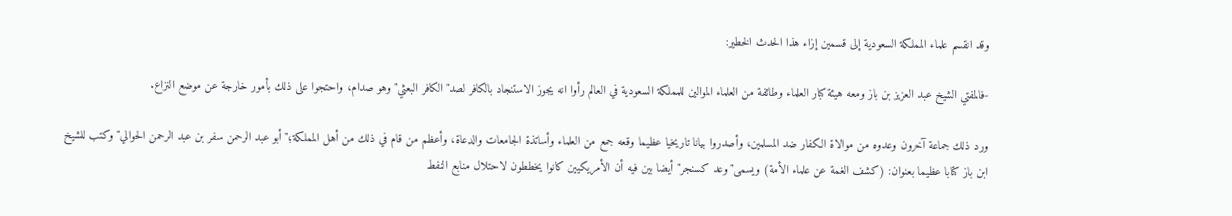وقد انقسم علماء المملكة السعودية إلى قسمين إزاء هذا الحدث الخطير:

-فالمفتي الشيخ عبد العزيز بن باز ومعه هيئة كبار العلماء وطائفة من العلماء الموالين للمملكة السعودية في العالم رأوا انه يجوز الاستنجاد بالكافر لصد"الكافر البعثي"وهو صدام، واحتجوا على ذلك بأمور خارجة عن موضع النزاع.

ورد ذلك جماعة آخرون وعدوه من موالاة الكفار ضد المسلمين، وأصدروا بيانا تاريخيا عظيما وقعه جمع من العلماء وأساتذة الجامعات والدعاة، وأعظم من قام في ذلك من أهل المملكة؛"أبو عبد الرحمن سفر بن عبد الرحمن الحوالي"وكتب للشيخ ابن باز كتابا عظيما بعنوان: (كشف الغمة عن علماء الأمة) ويسمى"وعد كسنجر"أيضا بين فيه أن الأمريكيين كانوا يخططون لاحتلال منابع النفط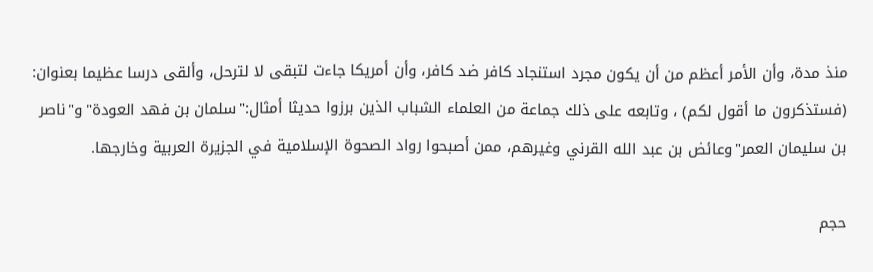منذ مدة، وأن الأمر أعظم من أن يكون مجرد استنجاد كافر ضد كافر، وأن أمريكا جاءت لتبقى لا لترحل، وألقى درسا عظيما بعنوان: (فستذكرون ما أقول لكم) ، وتابعه على ذلك جماعة من العلماء الشباب الذين برزوا حديثا أمثال:"سلمان بن فهد العودة"و"ناصر بن سليمان العمر"وعائض بن عبد الله القرني وغيرهم، ممن أصبحوا رواد الصحوة الإسلامية في الجزيرة العربية وخارجها.

حجم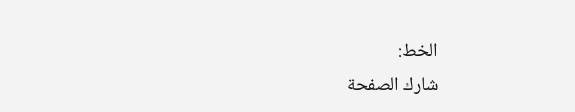الخط:
شارك الصفحة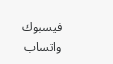فيسبوك واتساب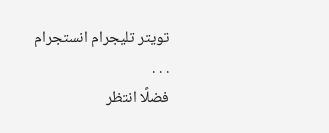تويتر تليجرام انستجرام
. . .
فضلًا انتظر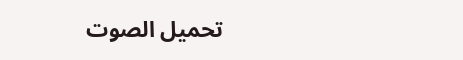تحميل الصوت